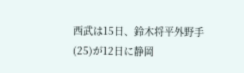西武は15日、鈴木将平外野手(25)が12日に静岡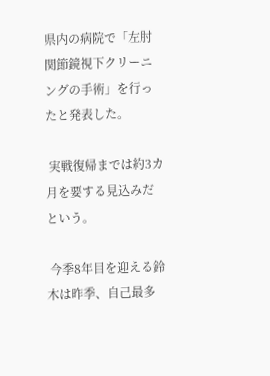県内の病院で「左肘関節鏡視下クリーニングの手術」を行ったと発表した。

 実戦復帰までは約3カ月を要する見込みだという。

 今季8年目を迎える鈴木は昨季、自己最多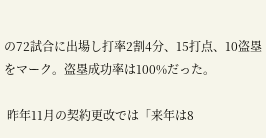の72試合に出場し打率2割4分、15打点、10盗塁をマーク。盗塁成功率は100%だった。

 昨年11月の契約更改では「来年は8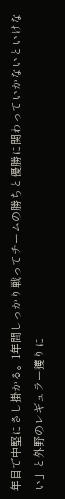年目で中堅にさし掛かる。1年間しっかり戦ってチームの勝ちと優勝に関わっていかないといけない」と外野のレギュラー獲りに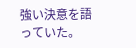強い決意を語っていた。